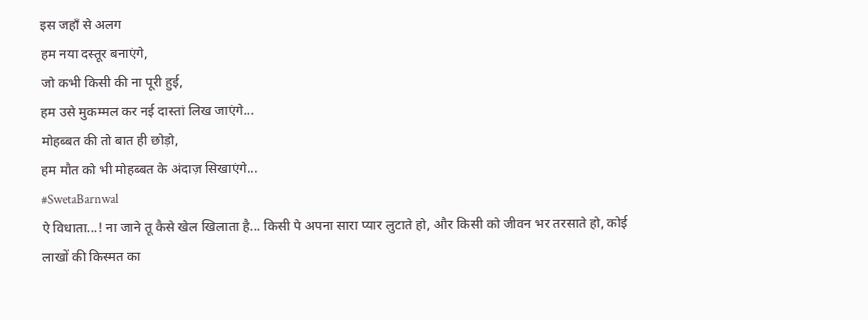इस जहाँ से अलग
हम नया दस्तूर बनाएंगे,
जो कभी किसी की ना पूरी हुई,
हम उसे मुकम्मल कर नई दास्तां लिख जाएंगे...
मोहब्बत की तो बात ही छोड़ो,
हम मौत को भी मोहब्बत के अंदाज़ सिखाएंगे...
#SwetaBarnwal
ऐ विधाता...! ना जाने तू कैसे खेल खिलाता है... किसी पे अपना सारा प्यार लुटाते हो, और किसी को जीवन भर तरसाते हो, कोई लाखों की किस्मत का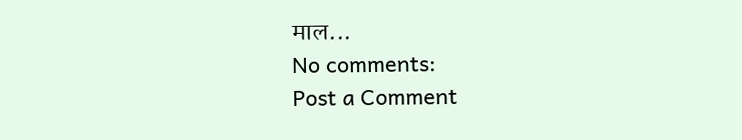माल...
No comments:
Post a Comment